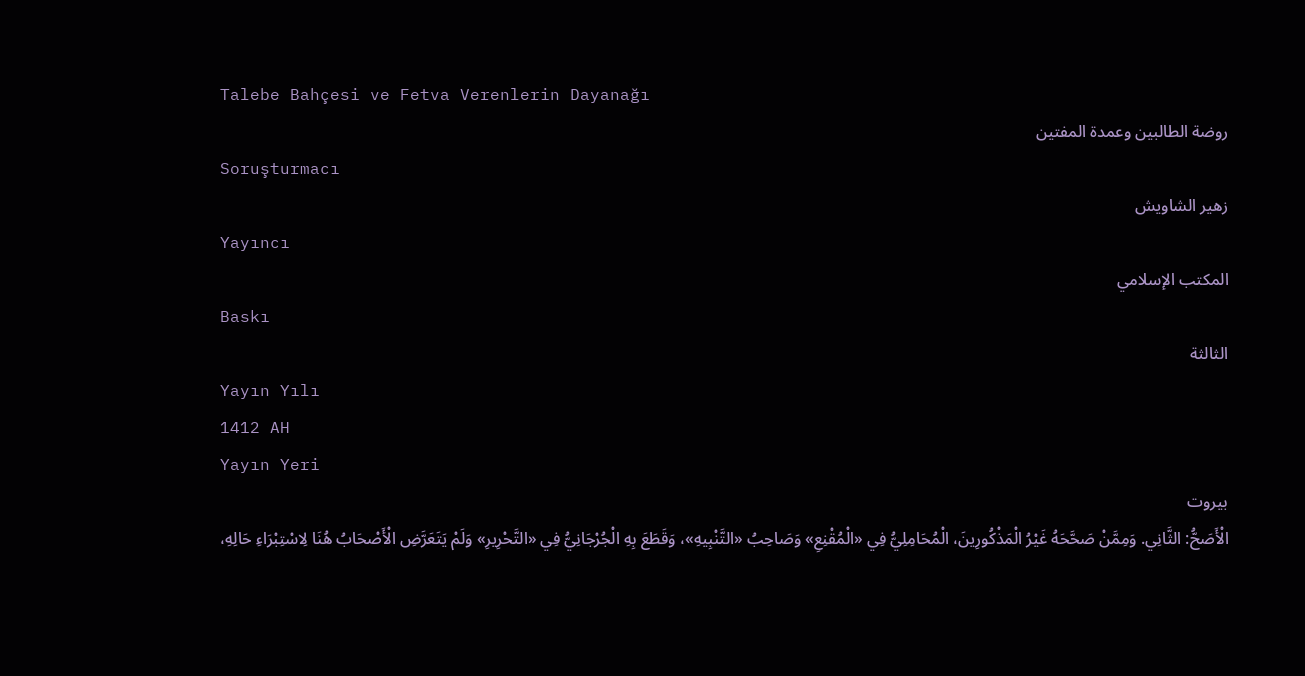Talebe Bahçesi ve Fetva Verenlerin Dayanağı
روضة الطالبين وعمدة المفتين
Soruşturmacı
زهير الشاويش
Yayıncı
المكتب الإسلامي
Baskı
الثالثة
Yayın Yılı
1412 AH
Yayın Yeri
بيروت
الْأَصَحُّ: الثَّانِي. وَمِمَّنْ صَحَّحَهُ غَيْرُ الْمَذْكُورِينَ، الْمُحَامِلِيُّ فِي «الْمُقْنِعِ» وَصَاحِبُ «التَّنْبِيهِ»، وَقَطَعَ بِهِ الْجُرْجَانِيُّ فِي «التَّحْرِيرِ» وَلَمْ يَتَعَرَّضِ الْأَصْحَابُ هُنَا لِاسْتِبْرَاءِ حَالِهِ،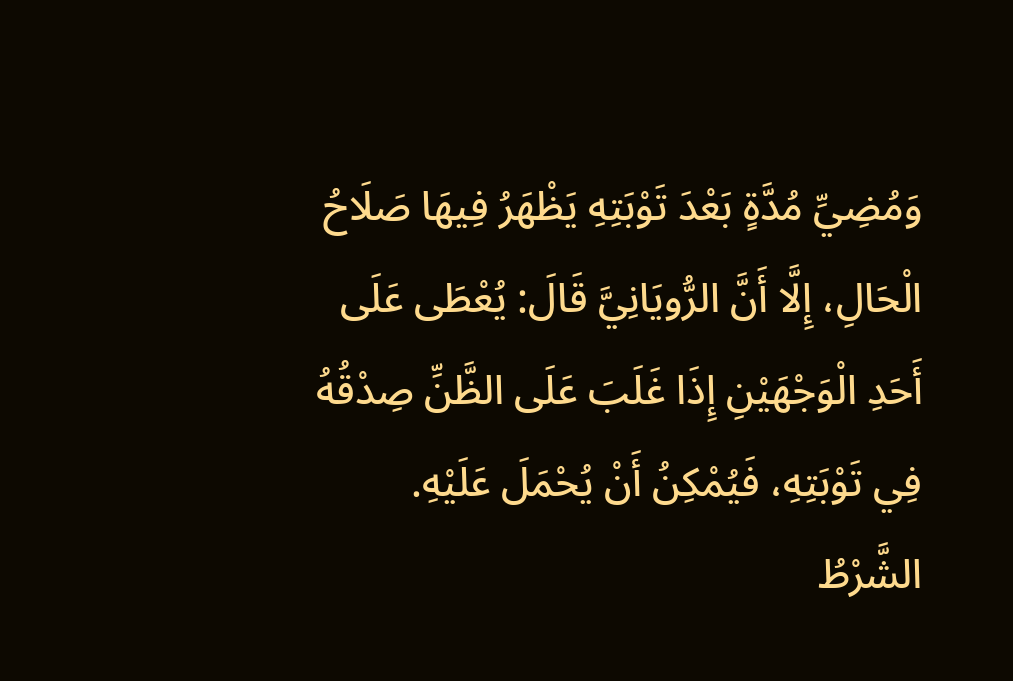وَمُضِيِّ مُدَّةٍ بَعْدَ تَوْبَتِهِ يَظْهَرُ فِيهَا صَلَاحُ الْحَالِ، إِلَّا أَنَّ الرُّويَانِيَّ قَالَ: يُعْطَى عَلَى أَحَدِ الْوَجْهَيْنِ إِذَا غَلَبَ عَلَى الظَّنِّ صِدْقُهُ فِي تَوْبَتِهِ، فَيُمْكِنُ أَنْ يُحْمَلَ عَلَيْهِ.
الشَّرْطُ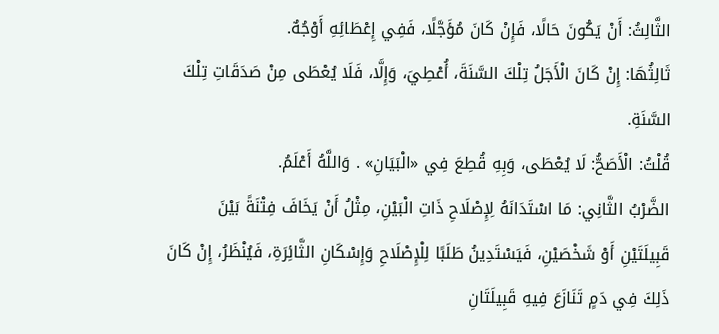الثَّالِثُ: أَنْ يَكُونَ حَالًا، فَإِنْ كَانَ مُؤَجَّلًا، فَفِي إِعْطَائِهِ أَوْجُهٌ.
ثَالِثُهَا: إِنْ كَانَ الْأَجَلُ تِلْكَ السَّنَةَ، أُعْطِيَ، وَإِلَّا، فَلَا يُعْطَى مِنْ صَدَقَاتِ تِلْكَ السَّنَةِ.
قُلْتُ: الْأَصَحُّ: لَا يُعْطَى، وَبِهِ قُطِعَ فِي «الْبَيَانِ» . وَاللَّهُ أَعْلَمُ.
الضَّرْبُ الثَّانِي: مَا اسْتَدَانَهُ لِإِصْلَاحِ ذَاتِ الْبَيْنِ، مِثْلُ أَنْ يَخَافَ فِتْنَةً بَيْنَ قَبِيلَتَيْنِ أَوْ شَخْصَيْنِ، فَيَسْتَدِينُ طَلَبًا لِلْإِصْلَاحِ وَإِسْكَانِ الثَّائِرَةِ، فَيُنْظَرُ، إِنْ كَانَ ذَلِكَ فِي دَمٍ تَنَازَعَ فِيهِ قَبِيلَتَانِ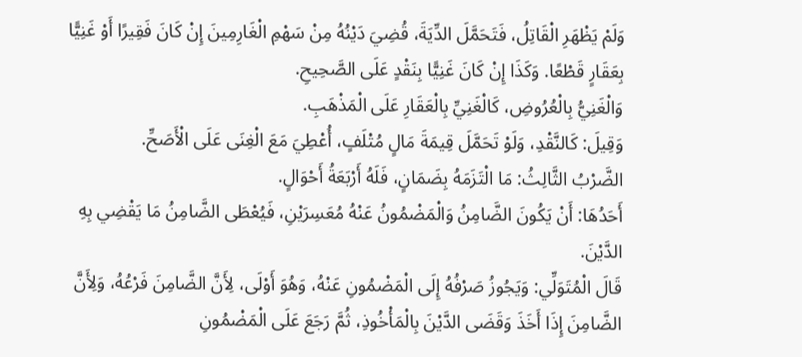وَلَمْ يَظْهَرِ الْقَاتِلُ، فَتَحَمَّلَ الدِّيَةَ، قُضِيَ دَيْنُهُ مِنْ سَهْمِ الْغَارِمِينَ إِنْ كَانَ فَقِيرًا أَوْ غَنِيًّا بِعَقَارٍ قَطْعًا. وَكَذَا إِنْ كَانَ غَنِيًّا بِنَقْدٍ عَلَى الصَّحِيحِ.
وَالْغَنِيُّ بِالْعُرُوضِ، كَالْغَنِيِّ بِالْعَقَارِ عَلَى الْمَذْهَبِ.
وَقِيلَ: كَالنَّقْدِ، وَلَوْ تَحَمَّلَ قِيمَةَ مَالٍ مُتْلَفٍ، أُعْطِيَ مَعَ الْغِنَى عَلَى الْأَصَحِّ.
الضَّرْبُ الثَّالِثُ: مَا الْتَزَمَهُ بِضَمَانٍ، فَلَهُ أَرْبَعَةُ أَحْوَالٍ.
أَحَدُهَا: أَنْ يَكُونَ الضَّامِنُ وَالْمَضْمُونُ عَنْهُ مُعَسِرَيْنِ، فَيُعْطَى الضَّامِنُ مَا يَقْضِي بِهِ الدَّيْنَ.
قَالَ الْمُتَوَلِّي: وَيَجُوزُ صَرْفُهُ إِلَى الْمَضْمُونِ عَنْهُ، وَهُوَ أَوْلَى، لِأَنَّ الضَّامِنَ فَرْعُهُ، وَلِأَنَّ الضَّامِنَ إِذَا أَخَذَ وَقَضَى الدَّيْنَ بِالْمَأْخُوذِ، ثُمَّ رَجَعَ عَلَى الْمَضْمُونِ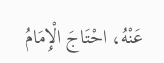عَنْهُ، احْتَاجَ الْإِمَامُ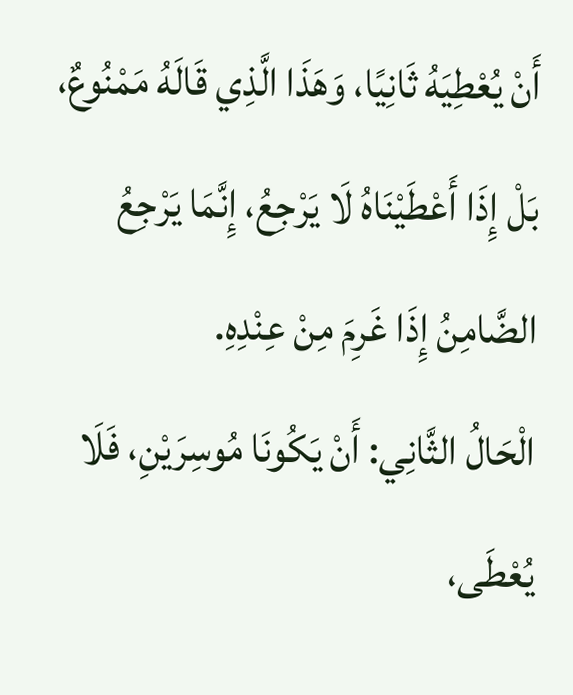أَنْ يُعْطِيَهُ ثَانِيًا، وَهَذَا الَّذِي قَالَهُ مَمْنُوعٌ، بَلْ إِذَا أَعْطَيْنَاهُ لَا يَرْجِعُ، إِنَّمَا يَرْجِعُ الضَّامِنُ إِذَا غَرِمَ مِنْ عِنْدِهِ.
الْحَالُ الثَّانِي: أَنْ يَكُونَا مُوسِرَيْنِ، فَلَا يُعْطَى،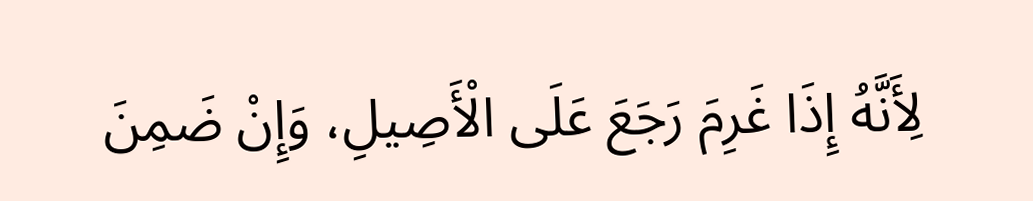لِأَنَّهُ إِذَا غَرِمَ رَجَعَ عَلَى الْأَصِيلِ، وَإِنْ ضَمِنَ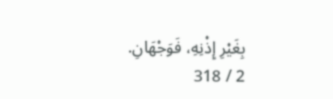بِغَيْرِ إِذْنِهِ، فَوَجْهَانِ.
2 / 318